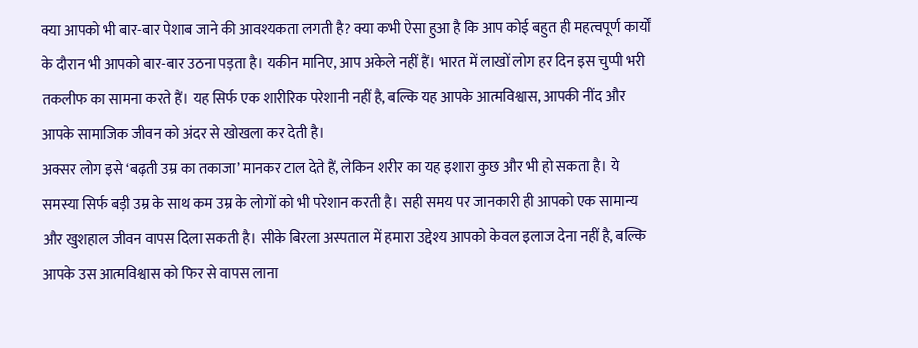क्या आपको भी बार-बार पेशाब जाने की आवश्यकता लगती है? क्या कभी ऐसा हुआ है कि आप कोई बहुत ही महत्वपूर्ण कार्यों के दौरान भी आपको बार-बार उठना पड़ता है। यकीन मानिए, आप अकेले नहीं हैं। भारत में लाखों लोग हर दिन इस चुप्पी भरी तकलीफ का सामना करते हैं। यह सिर्फ एक शारीरिक परेशानी नहीं है, बल्कि यह आपके आत्मविश्वास, आपकी नींद और आपके सामाजिक जीवन को अंदर से खोखला कर देती है।
अक्सर लोग इसे ‘बढ़ती उम्र का तकाजा’ मानकर टाल देते हैं, लेकिन शरीर का यह इशारा कुछ और भी हो सकता है। ये समस्या सिर्फ बड़ी उम्र के साथ कम उम्र के लोगों को भी परेशान करती है। सही समय पर जानकारी ही आपको एक सामान्य और खुशहाल जीवन वापस दिला सकती है। सीके बिरला अस्पताल में हमारा उद्देश्य आपको केवल इलाज देना नहीं है, बल्कि आपके उस आत्मविश्वास को फिर से वापस लाना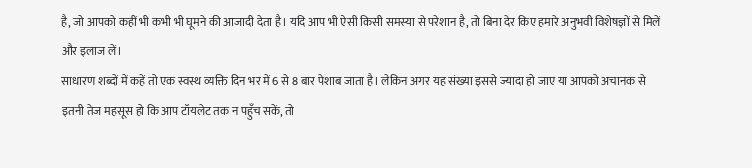है, जो आपको कहीं भी कभी भी घूमने की आजादी देता है। यदि आप भी ऐसी किसी समस्या से परेशान है, तो बिना देर किए हमारे अनुभवी विशेषज्ञों से मिलें और इलाज लें।
साधारण शब्दों में कहें तो एक स्वस्थ व्यक्ति दिन भर में 6 से 8 बार पेशाब जाता है। लेकिन अगर यह संख्या इससे ज्यादा हो जाए या आपको अचानक से इतनी तेज महसूस हो कि आप टॉयलेट तक न पहुँच सकें, तो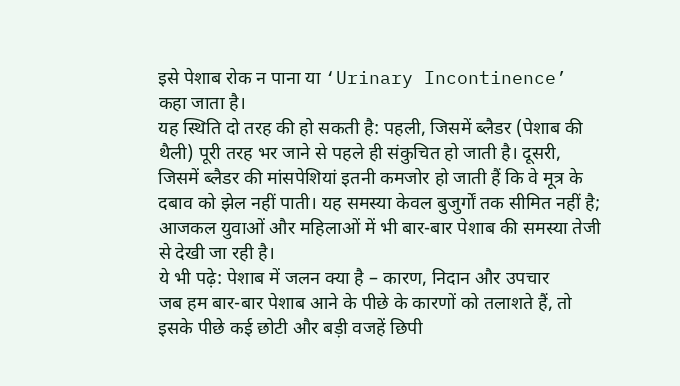इसे पेशाब रोक न पाना या ‘Urinary Incontinence’ कहा जाता है।
यह स्थिति दो तरह की हो सकती है: पहली, जिसमें ब्लैडर (पेशाब की थैली) पूरी तरह भर जाने से पहले ही संकुचित हो जाती है। दूसरी, जिसमें ब्लैडर की मांसपेशियां इतनी कमजोर हो जाती हैं कि वे मूत्र के दबाव को झेल नहीं पाती। यह समस्या केवल बुजुर्गों तक सीमित नहीं है; आजकल युवाओं और महिलाओं में भी बार-बार पेशाब की समस्या तेजी से देखी जा रही है।
ये भी पढ़े: पेशाब में जलन क्या है – कारण, निदान और उपचार
जब हम बार-बार पेशाब आने के पीछे के कारणों को तलाशते हैं, तो इसके पीछे कई छोटी और बड़ी वजहें छिपी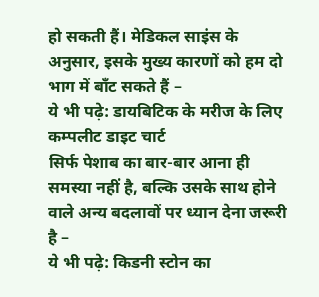हो सकती हैं। मेडिकल साइंस के अनुसार, इसके मुख्य कारणों को हम दो भाग में बाँट सकते हैं –
ये भी पढ़े: डायबिटिक के मरीज के लिए कम्पलीट डाइट चार्ट
सिर्फ पेशाब का बार-बार आना ही समस्या नहीं है, बल्कि उसके साथ होने वाले अन्य बदलावों पर ध्यान देना जरूरी है –
ये भी पढ़े: किडनी स्टोन का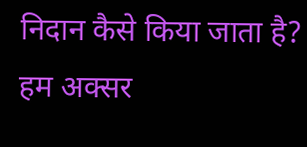निदान कैसे किया जाता है?
हम अक्सर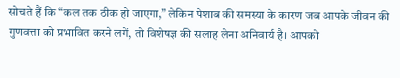सोचते हैं कि “कल तक ठीक हो जाएगा,” लेकिन पेशाब की समस्या के कारण जब आपके जीवन की गुणवत्ता को प्रभावित करने लगें, तो विशेषज्ञ की सलाह लेना अनिवार्य है। आपको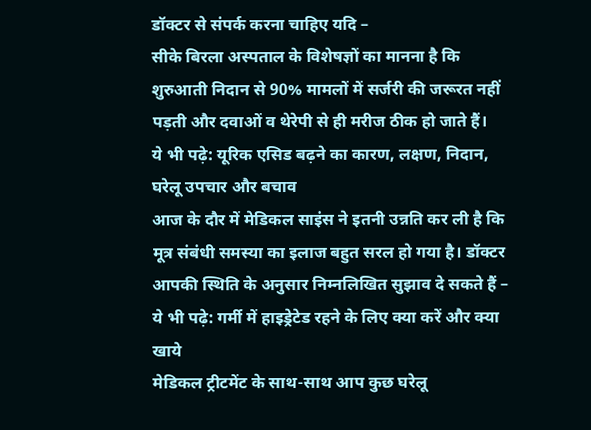डॉक्टर से संपर्क करना चाहिए यदि –
सीके बिरला अस्पताल के विशेषज्ञों का मानना है कि शुरुआती निदान से 90% मामलों में सर्जरी की जरूरत नहीं पड़ती और दवाओं व थेरेपी से ही मरीज ठीक हो जाते हैं।
ये भी पढ़े: यूरिक एसिड बढ़ने का कारण, लक्षण, निदान, घरेलू उपचार और बचाव
आज के दौर में मेडिकल साइंस ने इतनी उन्नति कर ली है कि मूत्र संबंधी समस्या का इलाज बहुत सरल हो गया है। डॉक्टर आपकी स्थिति के अनुसार निम्नलिखित सुझाव दे सकते हैं –
ये भी पढ़े: गर्मी में हाइड्रेटेड रहने के लिए क्या करें और क्या खाये
मेडिकल ट्रीटमेंट के साथ-साथ आप कुछ घरेलू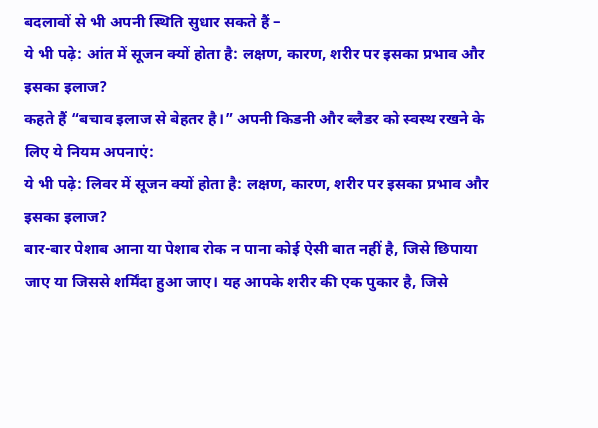बदलावों से भी अपनी स्थिति सुधार सकते हैं –
ये भी पढ़े: आंत में सूजन क्यों होता है: लक्षण, कारण, शरीर पर इसका प्रभाव और इसका इलाज?
कहते हैं “बचाव इलाज से बेहतर है।” अपनी किडनी और ब्लैडर को स्वस्थ रखने के लिए ये नियम अपनाएं:
ये भी पढ़े: लिवर में सूजन क्यों होता है: लक्षण, कारण, शरीर पर इसका प्रभाव और इसका इलाज?
बार-बार पेशाब आना या पेशाब रोक न पाना कोई ऐसी बात नहीं है, जिसे छिपाया जाए या जिससे शर्मिंदा हुआ जाए। यह आपके शरीर की एक पुकार है, जिसे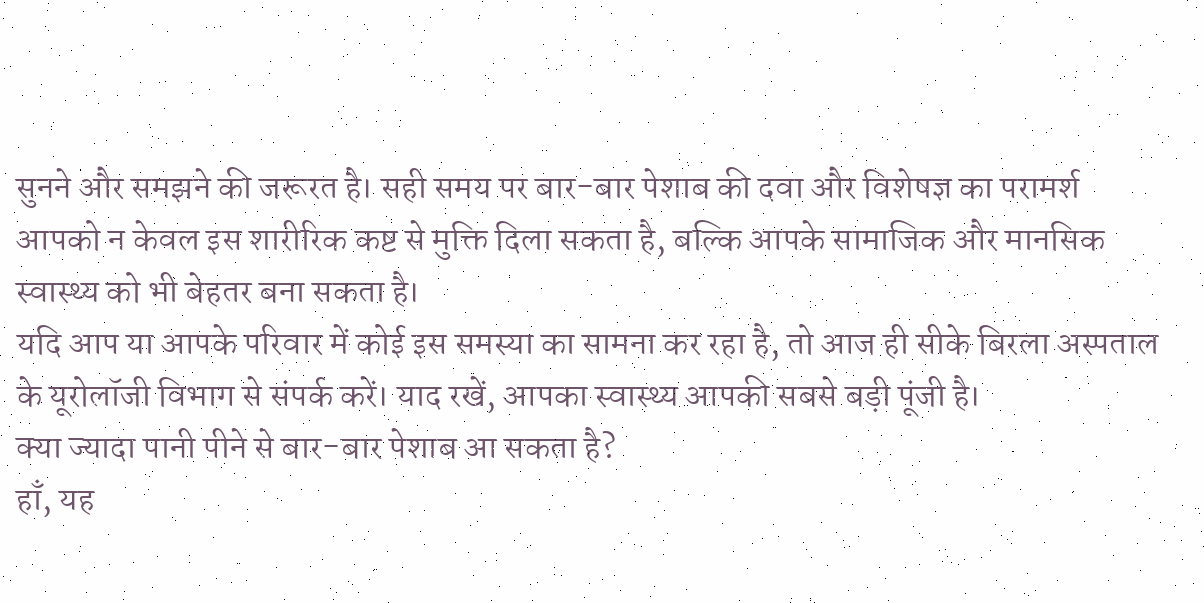सुनने और समझने की जरूरत है। सही समय पर बार-बार पेशाब की दवा और विशेषज्ञ का परामर्श आपको न केवल इस शारीरिक कष्ट से मुक्ति दिला सकता है, बल्कि आपके सामाजिक और मानसिक स्वास्थ्य को भी बेहतर बना सकता है।
यदि आप या आपके परिवार में कोई इस समस्या का सामना कर रहा है, तो आज ही सीके बिरला अस्पताल के यूरोलॉजी विभाग से संपर्क करें। याद रखें, आपका स्वास्थ्य आपकी सबसे बड़ी पूंजी है।
क्या ज्यादा पानी पीने से बार-बार पेशाब आ सकता है?
हाँ, यह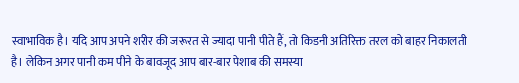स्वाभाविक है। यदि आप अपने शरीर की जरूरत से ज्यादा पानी पीते हैं, तो किडनी अतिरिक्त तरल को बाहर निकालती है। लेकिन अगर पानी कम पीने के बावजूद आप बार-बार पेशाब की समस्या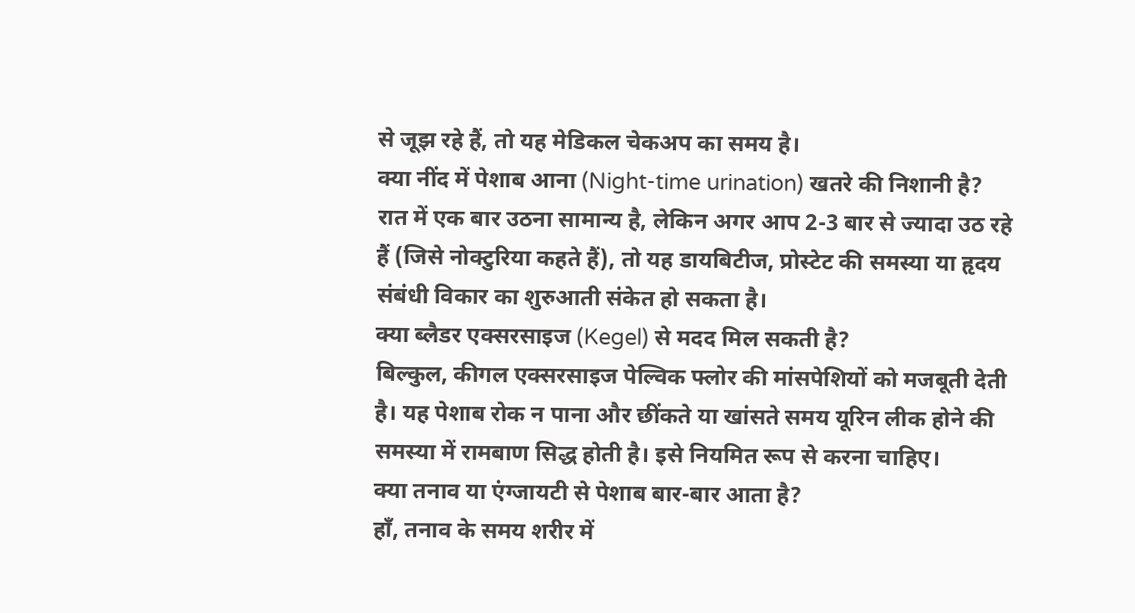से जूझ रहे हैं, तो यह मेडिकल चेकअप का समय है।
क्या नींद में पेशाब आना (Night-time urination) खतरे की निशानी है?
रात में एक बार उठना सामान्य है, लेकिन अगर आप 2-3 बार से ज्यादा उठ रहे हैं (जिसे नोक्टुरिया कहते हैं), तो यह डायबिटीज, प्रोस्टेट की समस्या या हृदय संबंधी विकार का शुरुआती संकेत हो सकता है।
क्या ब्लैडर एक्सरसाइज (Kegel) से मदद मिल सकती है?
बिल्कुल, कीगल एक्सरसाइज पेल्विक फ्लोर की मांसपेशियों को मजबूती देती है। यह पेशाब रोक न पाना और छींकते या खांसते समय यूरिन लीक होने की समस्या में रामबाण सिद्ध होती है। इसे नियमित रूप से करना चाहिए।
क्या तनाव या एंग्जायटी से पेशाब बार-बार आता है?
हाँ, तनाव के समय शरीर में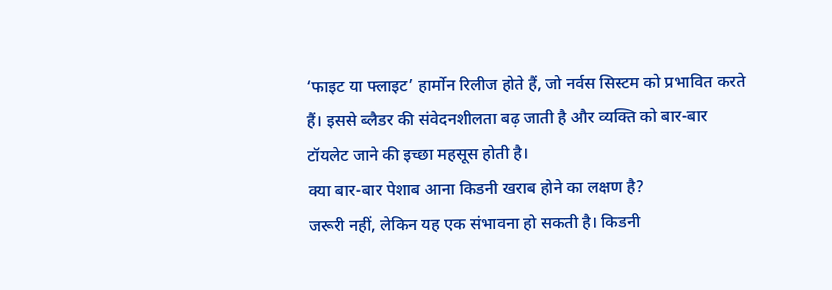‘फाइट या फ्लाइट’ हार्मोन रिलीज होते हैं, जो नर्वस सिस्टम को प्रभावित करते हैं। इससे ब्लैडर की संवेदनशीलता बढ़ जाती है और व्यक्ति को बार-बार टॉयलेट जाने की इच्छा महसूस होती है।
क्या बार-बार पेशाब आना किडनी खराब होने का लक्षण है?
जरूरी नहीं, लेकिन यह एक संभावना हो सकती है। किडनी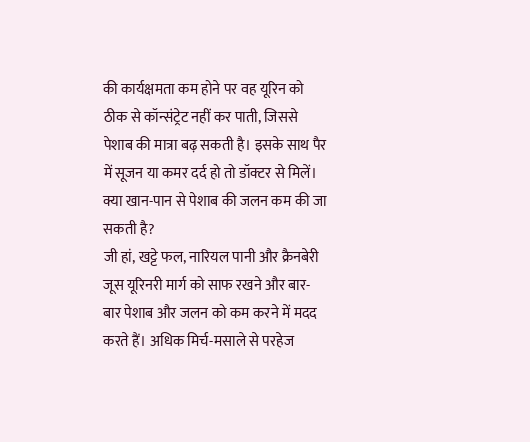की कार्यक्षमता कम होने पर वह यूरिन को ठीक से कॉन्संट्रेट नहीं कर पाती, जिससे पेशाब की मात्रा बढ़ सकती है। इसके साथ पैर में सूजन या कमर दर्द हो तो डॉक्टर से मिलें।
क्या खान-पान से पेशाब की जलन कम की जा सकती है?
जी हां, खट्टे फल, नारियल पानी और क्रैनबेरी जूस यूरिनरी मार्ग को साफ रखने और बार-बार पेशाब और जलन को कम करने में मदद करते हैं। अधिक मिर्च-मसाले से परहेज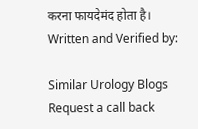करना फायदेमंद होता है।
Written and Verified by:

Similar Urology Blogs
Request a call back